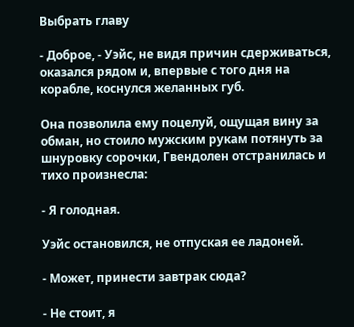Выбрать главу

- Доброе, - Уэйс, не видя причин сдерживаться, оказался рядом и, впервые с того дня на корабле, коснулся желанных губ.

Она позволила ему поцелуй, ощущая вину за обман, но стоило мужским рукам потянуть за шнуровку сорочки, Гвендолен отстранилась и тихо произнесла:

- Я голодная.

Уэйс остановился, не отпуская ее ладоней.

- Может, принести завтрак сюда?

- Не стоит, я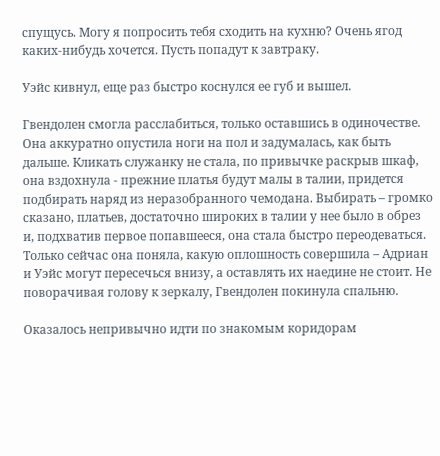спущусь. Могу я попросить тебя сходить на кухню? Очень ягод каких-нибудь хочется. Пусть попадут к завтраку.

Уэйс кивнул, еще раз быстро коснулся ее губ и вышел.

Гвендолен смогла расслабиться, только оставшись в одиночестве. Она аккуратно опустила ноги на пол и задумалась, как быть дальше. Кликать служанку не стала, по привычке раскрыв шкаф, она вздохнула - прежние платья будут малы в талии, придется подбирать наряд из неразобранного чемодана. Выбирать – громко сказано, платьев, достаточно широких в талии у нее было в обрез и, подхватив первое попавшееся, она стала быстро переодеваться. Только сейчас она поняла, какую оплошность совершила – Адриан и Уэйс могут пересечься внизу, а оставлять их наедине не стоит. Не поворачивая голову к зеркалу, Гвендолен покинула спальню.

Оказалось непривычно идти по знакомым коридорам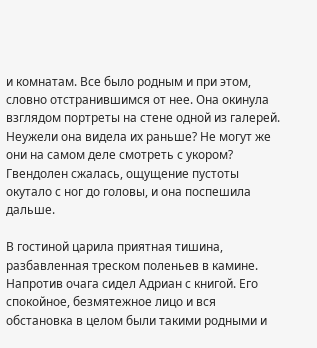и комнатам. Все было родным и при этом, словно отстранившимся от нее. Она окинула взглядом портреты на стене одной из галерей. Неужели она видела их раньше? Не могут же они на самом деле смотреть с укором? Гвендолен сжалась, ощущение пустоты окутало с ног до головы, и она поспешила дальше.

В гостиной царила приятная тишина, разбавленная треском поленьев в камине. Напротив очага сидел Адриан с книгой. Его спокойное, безмятежное лицо и вся обстановка в целом были такими родными и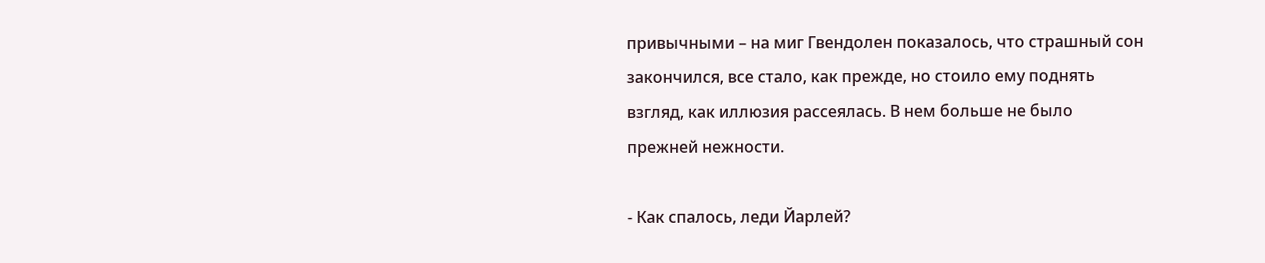привычными – на миг Гвендолен показалось, что страшный сон закончился, все стало, как прежде, но стоило ему поднять взгляд, как иллюзия рассеялась. В нем больше не было прежней нежности.

- Как спалось, леди Йарлей?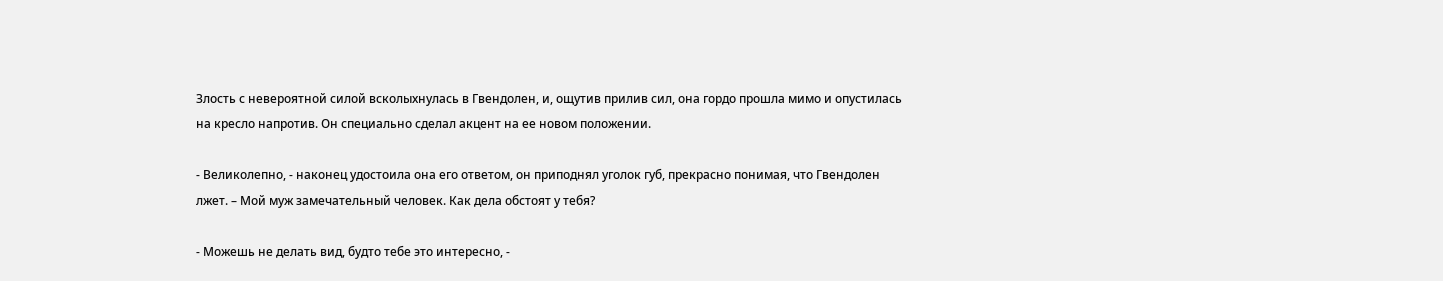Злость с невероятной силой всколыхнулась в Гвендолен, и, ощутив прилив сил, она гордо прошла мимо и опустилась на кресло напротив. Он специально сделал акцент на ее новом положении.

- Великолепно, - наконец удостоила она его ответом, он приподнял уголок губ, прекрасно понимая, что Гвендолен лжет. – Мой муж замечательный человек. Как дела обстоят у тебя?

- Можешь не делать вид, будто тебе это интересно, -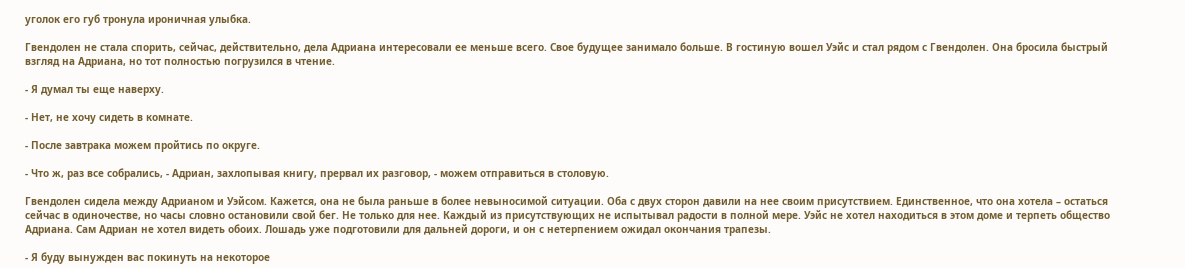уголок его губ тронула ироничная улыбка.

Гвендолен не стала спорить, сейчас, действительно, дела Адриана интересовали ее меньше всего. Свое будущее занимало больше. В гостиную вошел Уэйс и стал рядом с Гвендолен. Она бросила быстрый взгляд на Адриана, но тот полностью погрузился в чтение.

- Я думал ты еще наверху.

- Нет, не хочу сидеть в комнате.

- После завтрака можем пройтись по округе.

- Что ж, раз все собрались, - Адриан, захлопывая книгу, прервал их разговор, - можем отправиться в столовую.

Гвендолен сидела между Адрианом и Уэйсом. Кажется, она не была раньше в более невыносимой ситуации. Оба с двух сторон давили на нее своим присутствием. Единственное, что она хотела – остаться сейчас в одиночестве, но часы словно остановили свой бег. Не только для нее. Каждый из присутствующих не испытывал радости в полной мере. Уэйс не хотел находиться в этом доме и терпеть общество Адриана. Сам Адриан не хотел видеть обоих. Лошадь уже подготовили для дальней дороги, и он с нетерпением ожидал окончания трапезы.

- Я буду вынужден вас покинуть на некоторое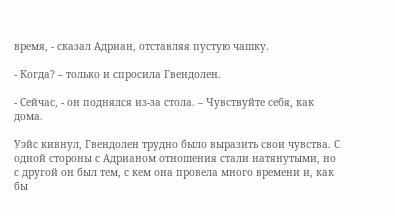время, - сказал Адриан, отставляя пустую чашку.

- Когда? – только и спросила Гвендолен.

- Сейчас, - он поднялся из-за стола. – Чувствуйте себя, как дома.

Уэйс кивнул, Гвендолен трудно было выразить свои чувства. С одной стороны с Адрианом отношения стали натянутыми, но с другой он был тем, с кем она провела много времени и, как бы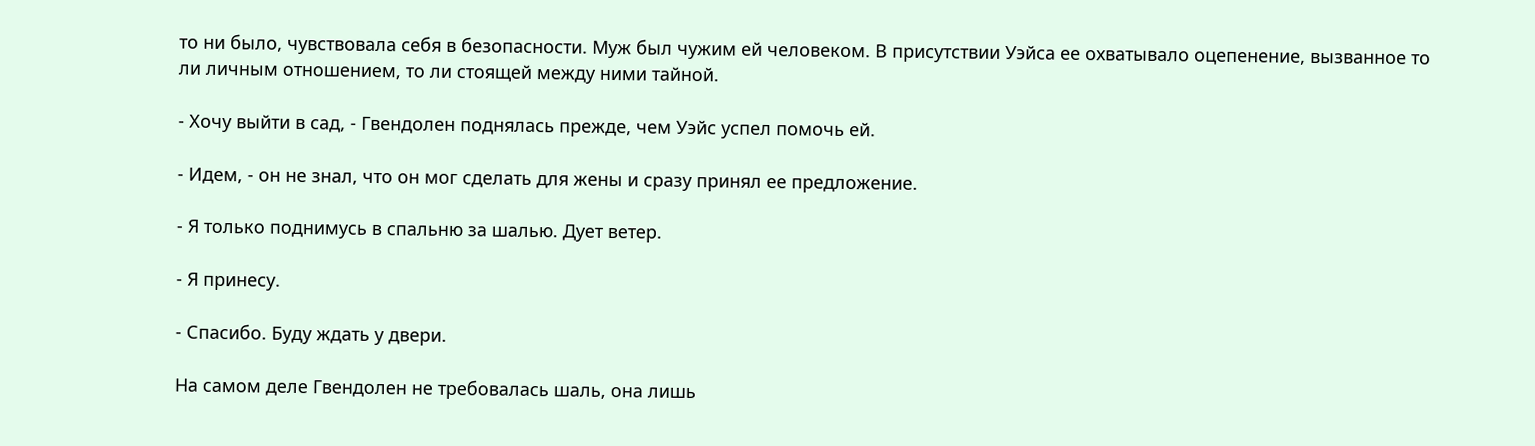то ни было, чувствовала себя в безопасности. Муж был чужим ей человеком. В присутствии Уэйса ее охватывало оцепенение, вызванное то ли личным отношением, то ли стоящей между ними тайной.

- Хочу выйти в сад, - Гвендолен поднялась прежде, чем Уэйс успел помочь ей.

- Идем, - он не знал, что он мог сделать для жены и сразу принял ее предложение.

- Я только поднимусь в спальню за шалью. Дует ветер.

- Я принесу.

- Спасибо. Буду ждать у двери.

На самом деле Гвендолен не требовалась шаль, она лишь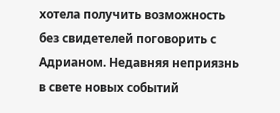хотела получить возможность без свидетелей поговорить с Адрианом. Недавняя неприязнь в свете новых событий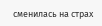сменилась на страх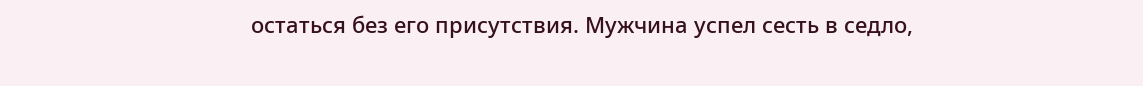остаться без его присутствия. Мужчина успел сесть в седло,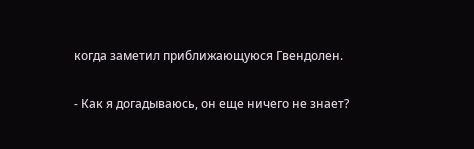когда заметил приближающуюся Гвендолен.

- Как я догадываюсь, он еще ничего не знает?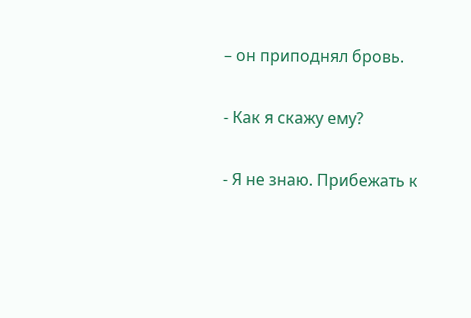– он приподнял бровь.

- Как я скажу ему?

- Я не знаю. Прибежать к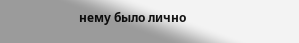нему было лично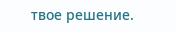твое решение.